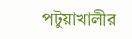পটুয়াখালীর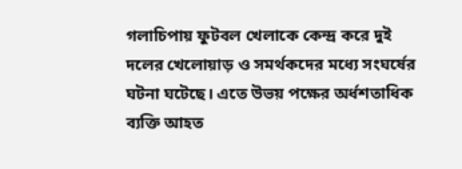গলাচিপায় ফুটবল খেলাকে কেন্দ্র করে দুই দলের খেলোয়াড় ও সমর্থকদের মধ্যে সংঘর্ষের ঘটনা ঘটেছে। এতে উভয় পক্ষের অর্ধশতাধিক ব্যক্তি আহত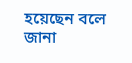হয়েছেন বলে জানা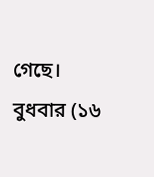গেছে। বুধবার (১৬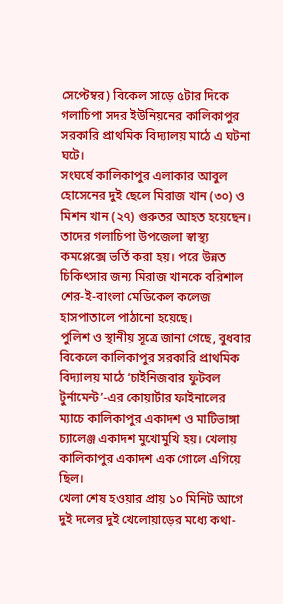সেপ্টেম্বর) বিকেল সাড়ে ৫টার দিকে গলাচিপা সদর ইউনিয়নের কালিকাপুর সরকারি প্রাথমিক বিদ্যালয় মাঠে এ ঘটনা ঘটে।
সংঘর্ষে কালিকাপুর এলাকার আবুল হোসেনের দুই ছেলে মিরাজ খান (৩০) ও মিশন খান (২৭) গুরুতর আহত হয়েছেন। তাদের গলাচিপা উপজেলা স্বাস্থ্য কমপ্লেক্সে ভর্তি করা হয়। পরে উন্নত চিকিৎসার জন্য মিরাজ খানকে বরিশাল শের-ই-বাংলা মেডিকেল কলেজ হাসপাতালে পাঠানো হয়েছে।
পুলিশ ও স্থানীয় সূত্রে জানা গেছে, বুধবার বিকেলে কালিকাপুর সরকারি প্রাথমিক বিদ্যালয় মাঠে ‘চাইনিজবার ফুটবল টুর্নামেন্ট’-এর কোয়ার্টার ফাইনালের ম্যাচে কালিকাপুর একাদশ ও মাটিভাঙ্গা চ্যালেঞ্জ একাদশ মুখোমুখি হয়। খেলায় কালিকাপুর একাদশ এক গোলে এগিয়ে ছিল।
খেলা শেষ হওয়ার প্রায় ১০ মিনিট আগে দুই দলের দুই খেলোয়াড়ের মধ্যে কথা-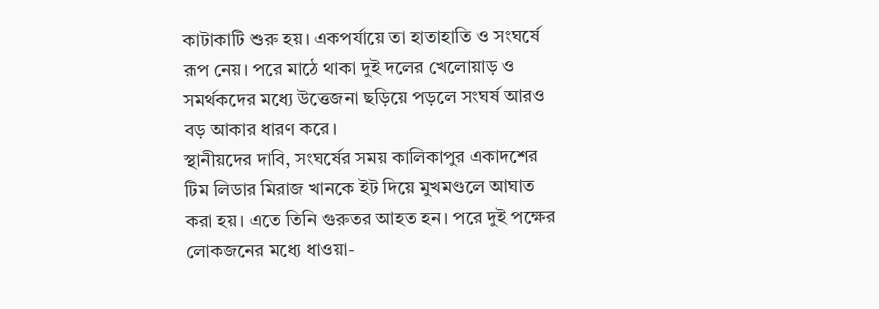কাটাকাটি শুরু হয়। একপর্যায়ে তা হাতাহাতি ও সংঘর্ষে রূপ নেয়। পরে মাঠে থাকা দুই দলের খেলোয়াড় ও সমর্থকদের মধ্যে উত্তেজনা ছড়িয়ে পড়লে সংঘর্ষ আরও বড় আকার ধারণ করে।
স্থানীয়দের দাবি, সংঘর্ষের সময় কালিকাপুর একাদশের টিম লিডার মিরাজ খানকে ইট দিয়ে মুখমণ্ডলে আঘাত করা হয়। এতে তিনি গুরুতর আহত হন। পরে দুই পক্ষের লোকজনের মধ্যে ধাওয়া-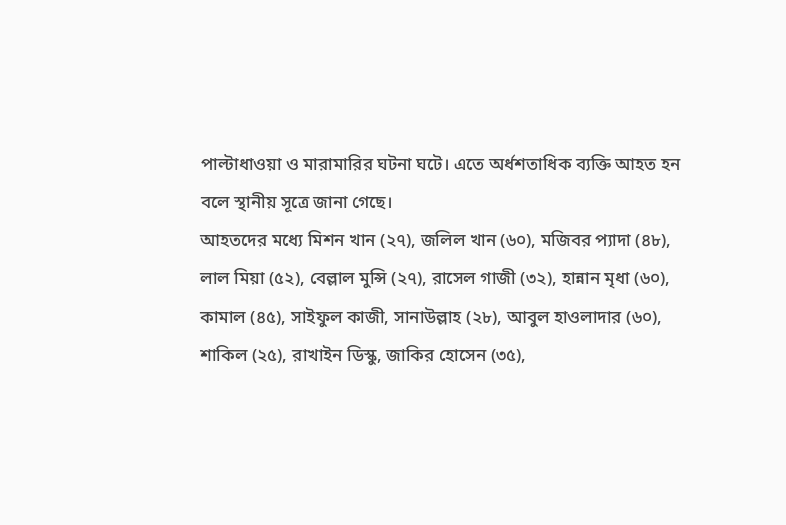পাল্টাধাওয়া ও মারামারির ঘটনা ঘটে। এতে অর্ধশতাধিক ব্যক্তি আহত হন বলে স্থানীয় সূত্রে জানা গেছে।
আহতদের মধ্যে মিশন খান (২৭), জলিল খান (৬০), মজিবর প্যাদা (৪৮), লাল মিয়া (৫২), বেল্লাল মুন্সি (২৭), রাসেল গাজী (৩২), হান্নান মৃধা (৬০), কামাল (৪৫), সাইফুল কাজী, সানাউল্লাহ (২৮), আবুল হাওলাদার (৬০), শাকিল (২৫), রাখাইন ডিস্কু, জাকির হোসেন (৩৫),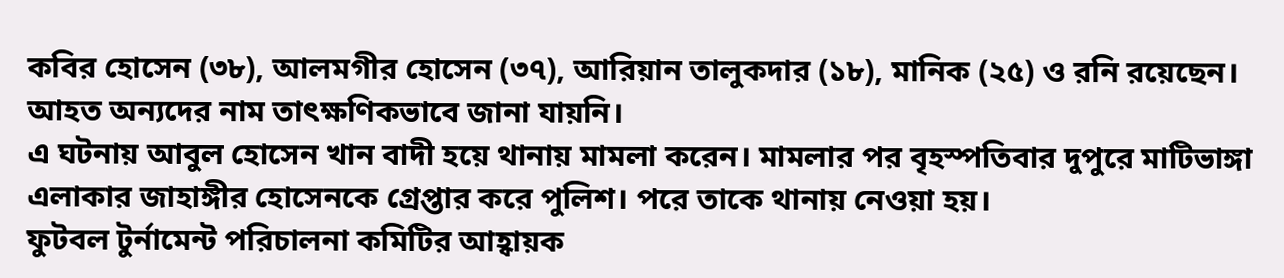কবির হোসেন (৩৮), আলমগীর হোসেন (৩৭), আরিয়ান তালুকদার (১৮), মানিক (২৫) ও রনি রয়েছেন। আহত অন্যদের নাম তাৎক্ষণিকভাবে জানা যায়নি।
এ ঘটনায় আবুল হোসেন খান বাদী হয়ে থানায় মামলা করেন। মামলার পর বৃহস্পতিবার দুপুরে মাটিভাঙ্গা এলাকার জাহাঙ্গীর হোসেনকে গ্রেপ্তার করে পুলিশ। পরে তাকে থানায় নেওয়া হয়।
ফুটবল টুর্নামেন্ট পরিচালনা কমিটির আহ্বায়ক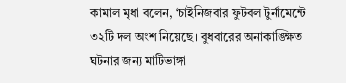কামাল মৃধা বলেন, ‘চাইনিজবার ফুটবল টুর্নামেন্টে ৩২টি দল অংশ নিয়েছে। বুধবারের অনাকাঙ্ক্ষিত ঘটনার জন্য মাটিভাঙ্গা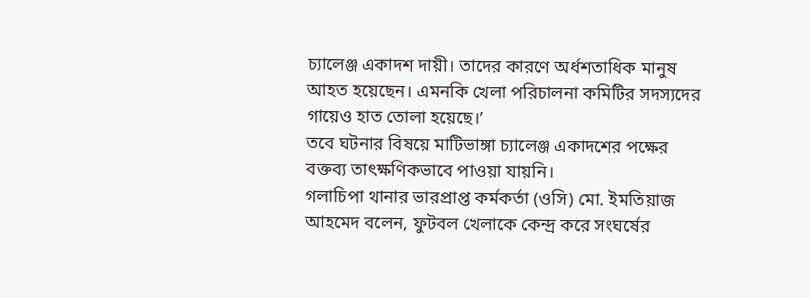চ্যালেঞ্জ একাদশ দায়ী। তাদের কারণে অর্ধশতাধিক মানুষ আহত হয়েছেন। এমনকি খেলা পরিচালনা কমিটির সদস্যদের গায়েও হাত তোলা হয়েছে।’
তবে ঘটনার বিষয়ে মাটিভাঙ্গা চ্যালেঞ্জ একাদশের পক্ষের বক্তব্য তাৎক্ষণিকভাবে পাওয়া যায়নি।
গলাচিপা থানার ভারপ্রাপ্ত কর্মকর্তা (ওসি) মো. ইমতিয়াজ আহমেদ বলেন, ফুটবল খেলাকে কেন্দ্র করে সংঘর্ষের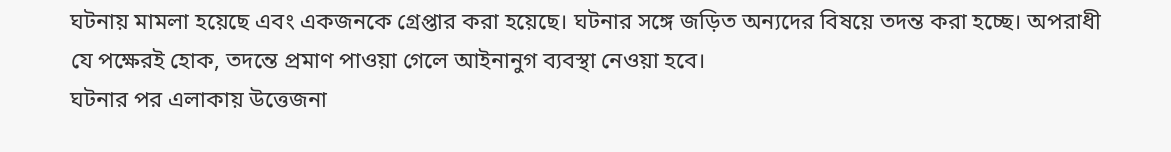ঘটনায় মামলা হয়েছে এবং একজনকে গ্রেপ্তার করা হয়েছে। ঘটনার সঙ্গে জড়িত অন্যদের বিষয়ে তদন্ত করা হচ্ছে। অপরাধী যে পক্ষেরই হোক, তদন্তে প্রমাণ পাওয়া গেলে আইনানুগ ব্যবস্থা নেওয়া হবে।
ঘটনার পর এলাকায় উত্তেজনা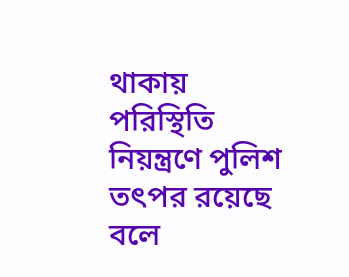থাকায় পরিস্থিতি নিয়ন্ত্রণে পুলিশ তৎপর রয়েছে বলে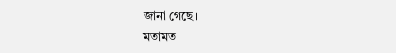জানা গেছে।
মতামত